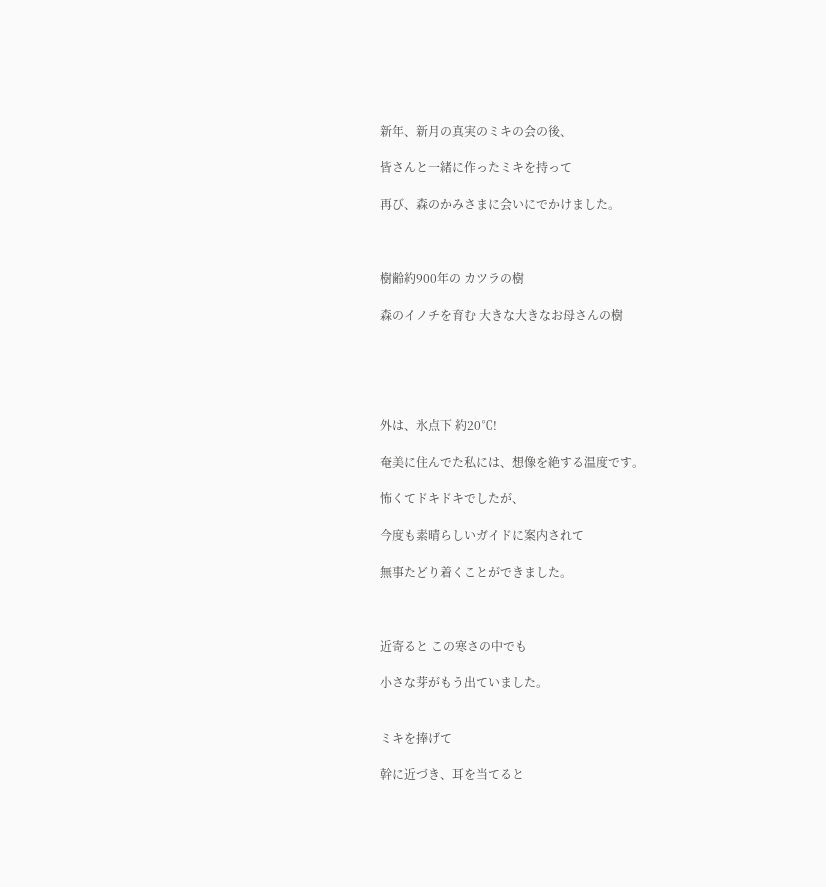新年、新月の真実のミキの会の後、

皆さんと一緒に作ったミキを持って

再び、森のかみさまに会いにでかけました。



樹齢約900年の カツラの樹

森のイノチを育む 大きな大きなお母さんの樹





外は、氷点下 約20℃!

奄美に住んでた私には、想像を絶する温度です。

怖くてドキドキでしたが、

今度も素晴らしいガイドに案内されて

無事たどり着くことができました。



近寄ると この寒さの中でも

小さな芽がもう出ていました。


ミキを捧げて

幹に近づき、耳を当てると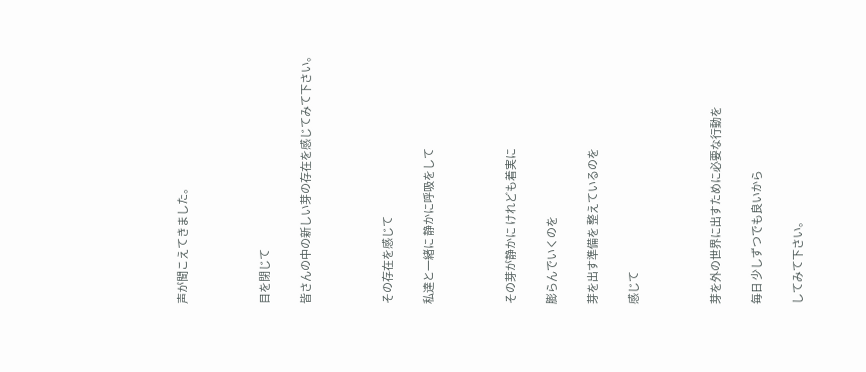声が聞こえてきました。



目を閉じて

皆さんの中の新しい芽の存在を感じてみて下さい。



その存在を感じて

私達と一緒に 静かに呼吸をして



その芽が静かに けれども着実に

膨らんでいくのを

芽を出す準備を 整えているのを

感じて



芽を外の世界に出すために必要な行動を

毎日 少しずつでも良いから

してみて下さい。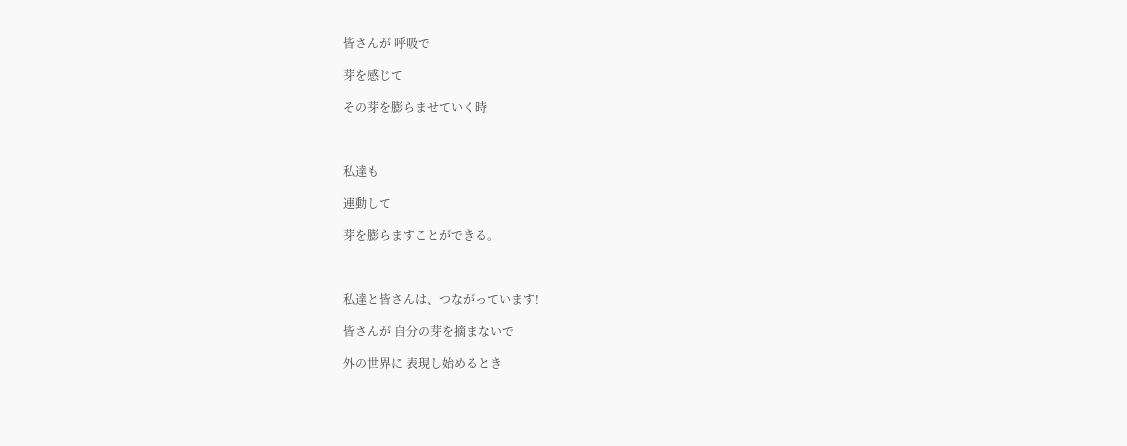皆さんが 呼吸で

芽を感じて

その芽を膨らませていく時



私達も

連動して

芽を膨らますことができる。



私達と皆さんは、つながっています!

皆さんが 自分の芽を摘まないで

外の世界に 表現し始めるとき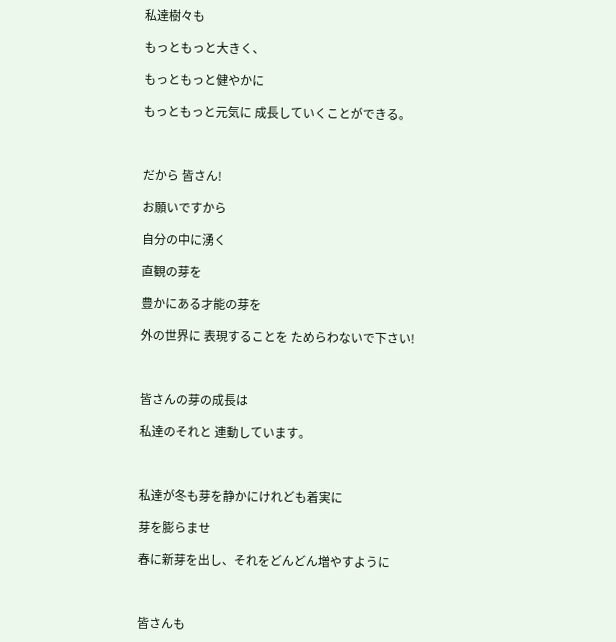私達樹々も

もっともっと大きく、

もっともっと健やかに

もっともっと元気に 成長していくことができる。



だから 皆さん!

お願いですから

自分の中に湧く

直観の芽を

豊かにある才能の芽を

外の世界に 表現することを ためらわないで下さい!



皆さんの芽の成長は

私達のそれと 連動しています。



私達が冬も芽を静かにけれども着実に

芽を膨らませ

春に新芽を出し、それをどんどん増やすように



皆さんも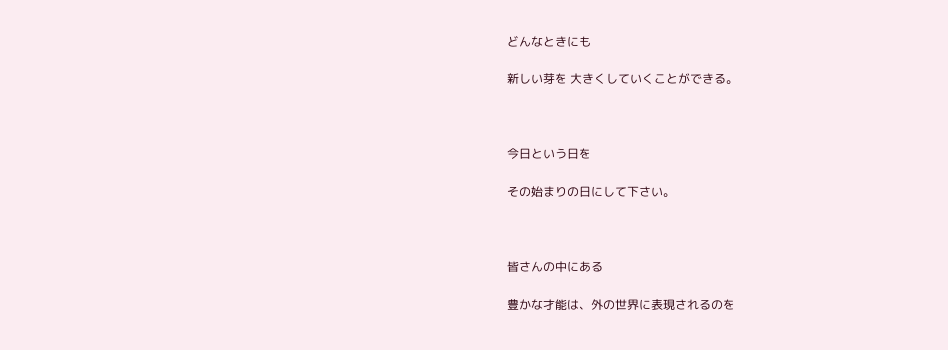どんなときにも

新しい芽を 大きくしていくことができる。



今日という日を

その始まりの日にして下さい。



皆さんの中にある

豊かな才能は、外の世界に表現されるのを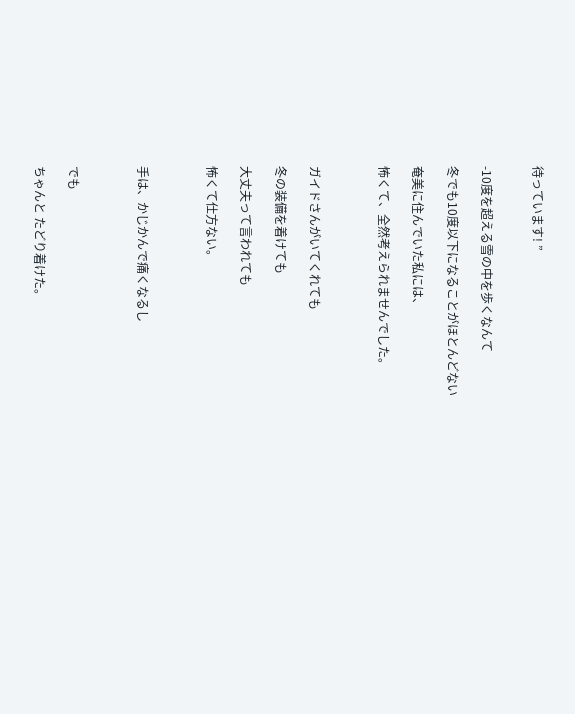待っています! ”


-10度を超える雪の中を歩くなんて

冬でも10度以下になることがほとんどない

奄美に住んでいた私には、

怖くて、全然考えられませんでした。



ガイドさんがいてくれても

冬の装備を着けても

大丈夫って言われても

怖くて仕方ない。



手は、かじかんで痛くなるし



でも

ちゃんと たどり着けた。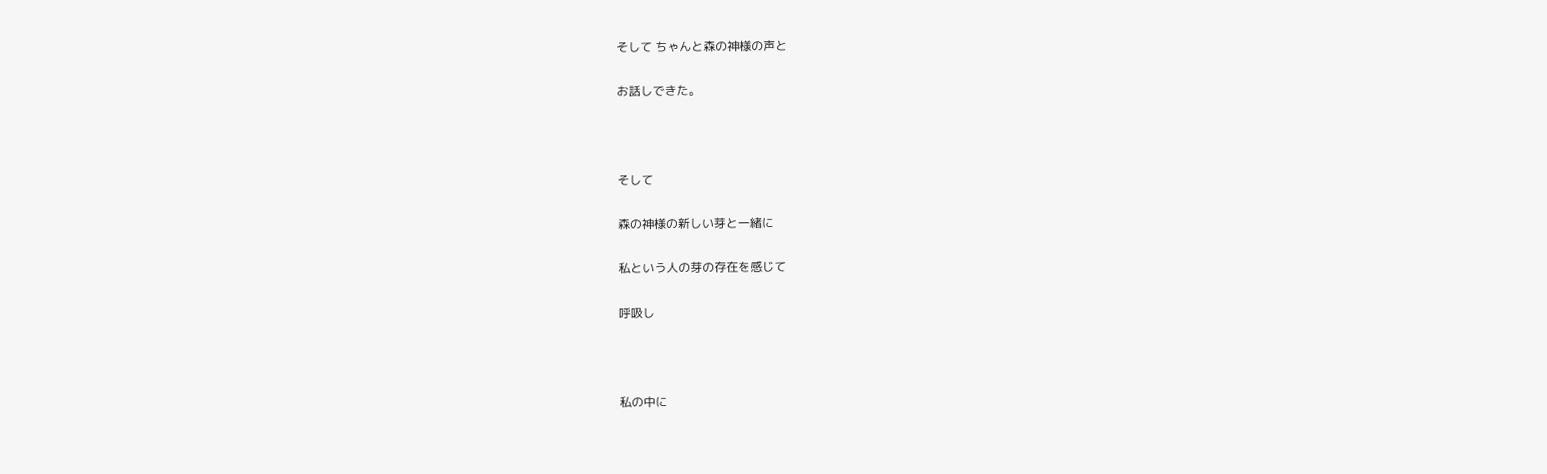そして ちゃんと森の神様の声と

お話しできた。



そして

森の神様の新しい芽と一緒に

私という人の芽の存在を感じて

呼吸し



私の中に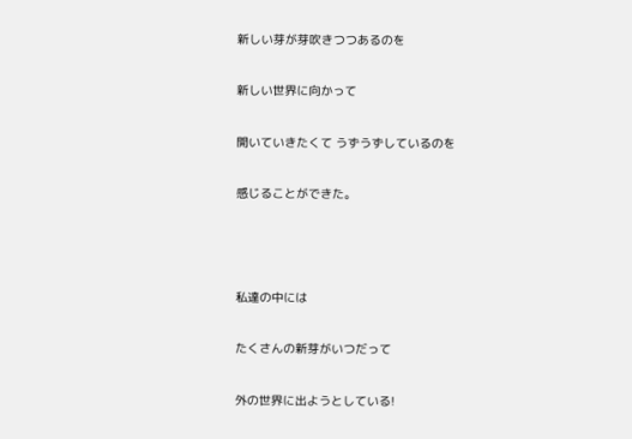新しい芽が芽吹きつつあるのを

新しい世界に向かって

開いていきたくて うずうずしているのを

感じることができた。



私達の中には

たくさんの新芽がいつだって

外の世界に出ようとしている!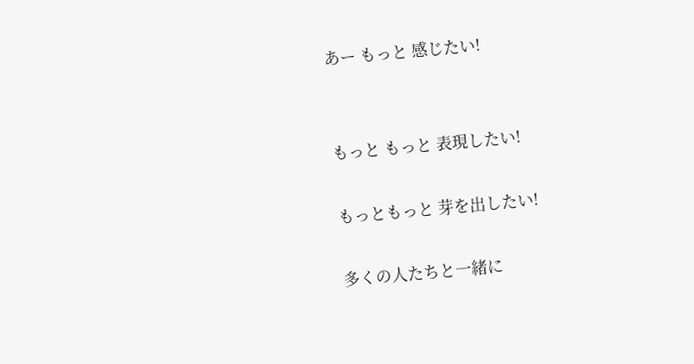あー もっと 感じたい!


もっと もっと 表現したい!

もっともっと 芽を出したい!

多くの人たちと一緒に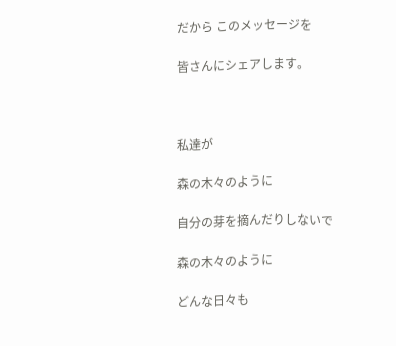だから このメッセージを

皆さんにシェアします。



私達が

森の木々のように

自分の芽を摘んだりしないで

森の木々のように

どんな日々も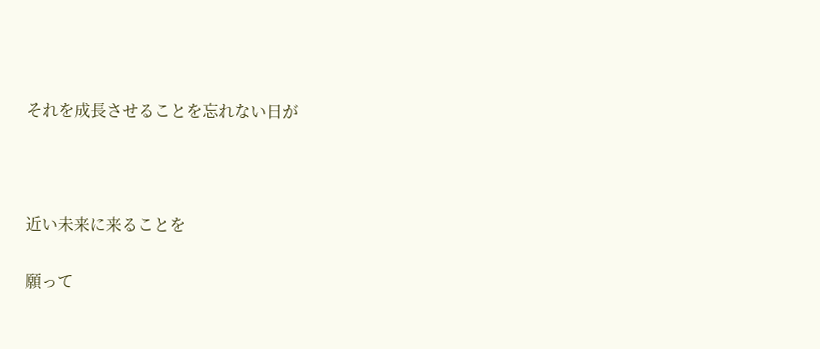それを成長させることを忘れない日が



近い未来に来ることを

願って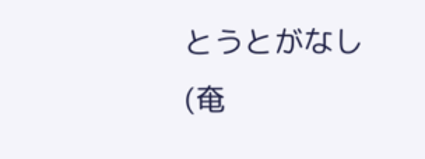とうとがなし(奄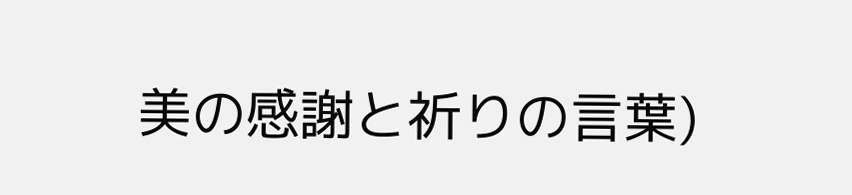美の感謝と祈りの言葉)